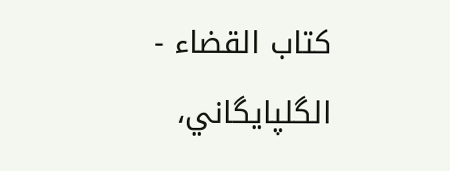كتاب القضاء - الگلپايگاني،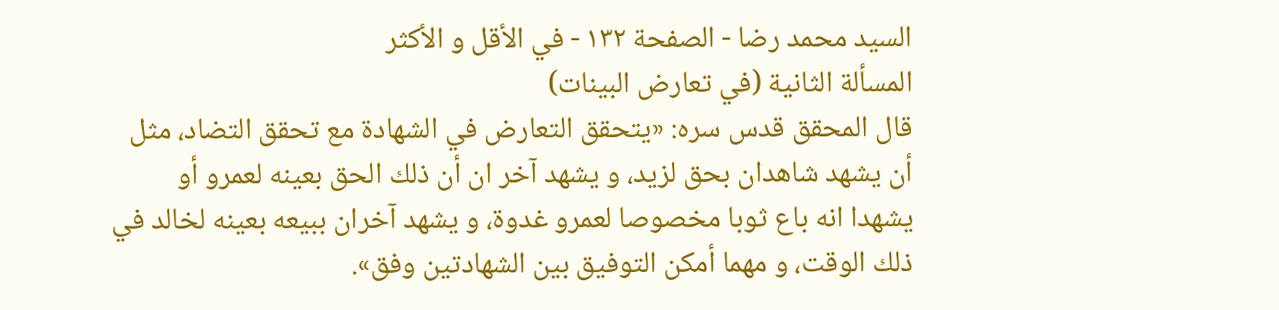السيد محمد رضا - الصفحة ١٣٢ - في الأقل و الأكثر
المسألة الثانية (في تعارض البينات)
قال المحقق قدس سره: «يتحقق التعارض في الشهادة مع تحقق التضاد، مثل أن يشهد شاهدان بحق لزيد، و يشهد آخر ان أن ذلك الحق بعينه لعمرو أو يشهدا انه باع ثوبا مخصوصا لعمرو غدوة، و يشهد آخران ببيعه بعينه لخالد في ذلك الوقت، و مهما أمكن التوفيق بين الشهادتين وفق».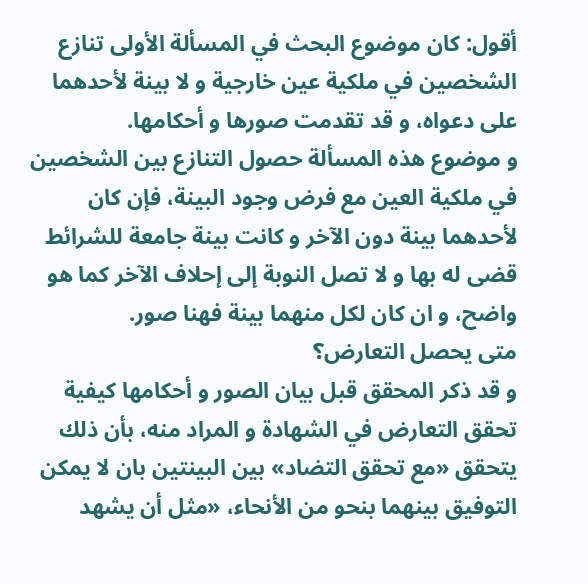أقول: كان موضوع البحث في المسألة الأولى تنازع الشخصين في ملكية عين خارجية و لا بينة لأحدهما على دعواه، و قد تقدمت صورها و أحكامها.
و موضوع هذه المسألة حصول التنازع بين الشخصين في ملكية العين مع فرض وجود البينة، فإن كان لأحدهما بينة دون الآخر و كانت بينة جامعة للشرائط قضى له بها و لا تصل النوبة إلى إحلاف الآخر كما هو واضح، و ان كان لكل منهما بينة فهنا صور.
متى يحصل التعارض؟
و قد ذكر المحقق قبل بيان الصور و أحكامها كيفية تحقق التعارض في الشهادة و المراد منه، بأن ذلك يتحقق «مع تحقق التضاد» بين البينتين بان لا يمكن التوفيق بينهما بنحو من الأنحاء، «مثل أن يشهد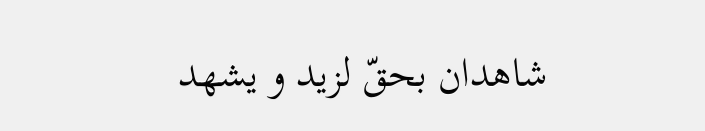شاهدان بحقّ لزيد و يشهد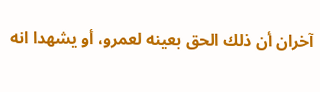آخران أن ذلك الحق بعينه لعمرو، أو يشهدا انه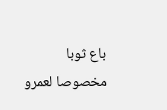باع ثوبا مخصوصا لعمرو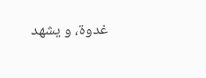غدوة، و يشهد